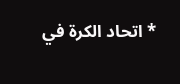* اتحاد الكرة في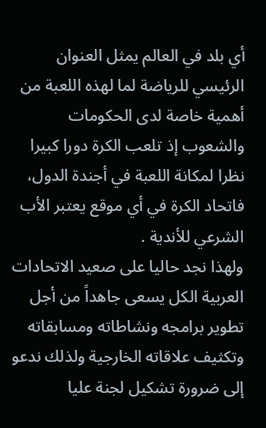أي بلد في العالم يمثل العنوان الرئيسي للرياضة لما لهذه اللعبة من أهمية خاصة لدى الحكومات والشعوب إذ تلعب الكرة دورا كبيرا نظرا لمكانة اللعبة في أجندة الدول، فاتحاد الكرة في أي موقع يعتبر الأب الشرعي للأندية .
ولهذا نجد حاليا على صعيد الاتحادات العربية الكل يسعى جاهداً من أجل تطوير برامجه ونشاطاته ومسابقاته وتكثيف علاقاته الخارجية ولذلك ندعو إلى ضرورة تشكيل لجنة عليا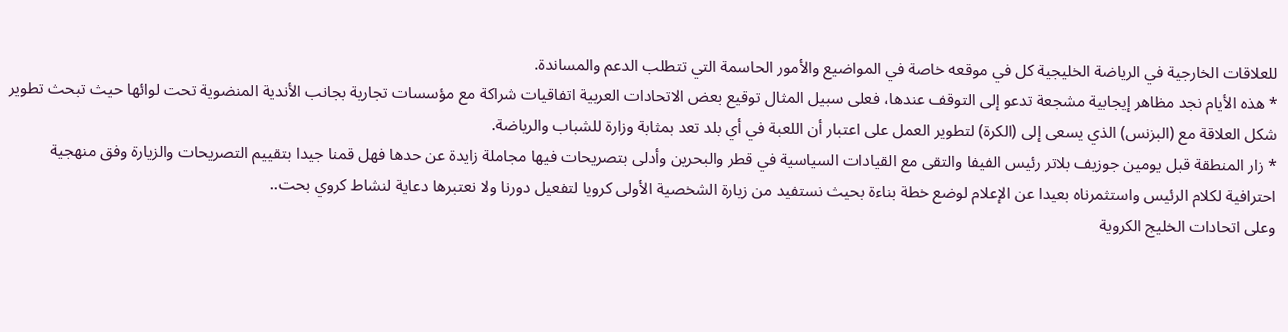للعلاقات الخارجية في الرياضة الخليجية كل في موقعه خاصة في المواضيع والأمور الحاسمة التي تتطلب الدعم والمساندة.
* هذه الأيام نجد مظاهر إيجابية مشجعة تدعو إلى التوقف عندها، فعلى سبيل المثال توقيع بعض الاتحادات العربية اتفاقيات شراكة مع مؤسسات تجارية بجانب الأندية المنضوية تحت لوائها حيث تبحث تطوير شكل العلاقة مع (البزنس) الذي يسعى إلى (الكرة) لتطوير العمل على اعتبار أن اللعبة في أي بلد تعد بمثابة وزارة للشباب والرياضة.
* زار المنطقة قبل يومين جوزيف بلاتر رئيس الفيفا والتقى مع القيادات السياسية في قطر والبحرين وأدلى بتصريحات فيها مجاملة زايدة عن حدها فهل قمنا جيدا بتقييم التصريحات والزيارة وفق منهجية احترافية لكلام الرئيس واستثمرناه بعيدا عن الإعلام لوضع خطة بناءة بحيث نستفيد من زيارة الشخصية الأولى كرويا لتفعيل دورنا ولا نعتبرها دعاية لنشاط كروي بحت..
وعلى اتحادات الخليج الكروية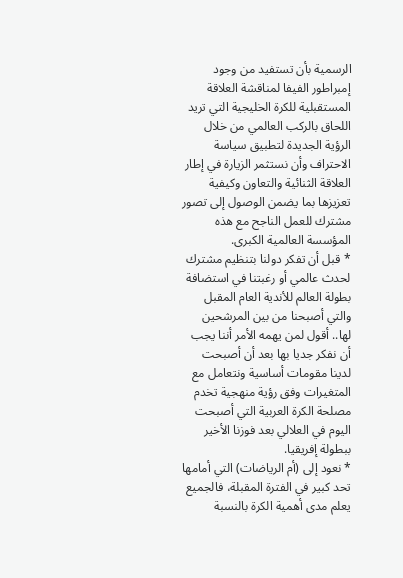الرسمية بأن تستفيد من وجود إمبراطور الفيفا لمناقشة العلاقة المستقبلية للكرة الخليجية التي تريد اللحاق بالركب العالمي من خلال الرؤية الجديدة لتطبيق سياسة الاحتراف وأن نستثمر الزيارة في إطار العلاقة الثنائية والتعاون وكيفية تعزيزها بما يضمن الوصول إلى تصور مشترك للعمل الناجح مع هذه المؤسسة العالمية الكبرى.
* قبل أن تفكر دولنا بتنظيم مشترك لحدث عالمي أو رغبتنا في استضافة بطولة العالم للأندية العام المقبل والتي أصبحنا من بين المرشحين لها.. أقول لمن يهمه الأمر أننا يجب أن نفكر جديا بها بعد أن أصبحت لدينا مقومات أساسية ونتعامل مع المتغيرات وفق رؤية منهجية تخدم مصلحة الكرة العربية التي أصبحت اليوم في العلالي بعد فوزنا الأخير ببطولة إفريقيا.
* نعود إلى (أم الرياضات) التي أمامها تحد كبير في الفترة المقبلة، فالجميع يعلم مدى أهمية الكرة بالنسبة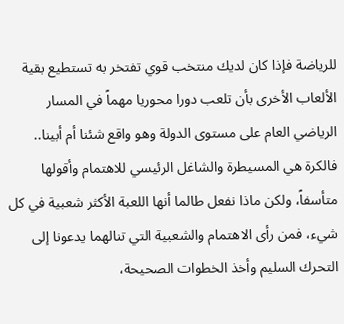للرياضة فإذا كان لديك منتخب قوي تفتخر به تستطيع بقية الألعاب الأخرى بأن تلعب دورا محوريا مهماً في المسار الرياضي العام على مستوى الدولة وهو واقع شئنا أم أبينا..
فالكرة هي المسيطرة والشاغل الرئيسي للاهتمام وأقولها متأسفاً، ولكن ماذا نفعل طالما أنها اللعبة الأكثر شعبية في كل شيء، فمن رأى الاهتمام والشعبية التي تنالهما يدعونا إلى التحرك السليم وأخذ الخطوات الصحيحة،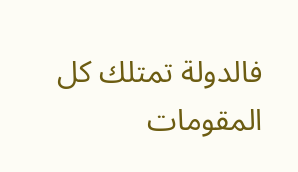فالدولة تمتلك كل المقومات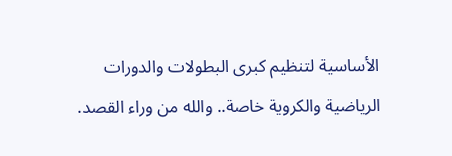الأساسية لتنظيم كبرى البطولات والدورات الرياضية والكروية خاصة.. والله من وراء القصد.